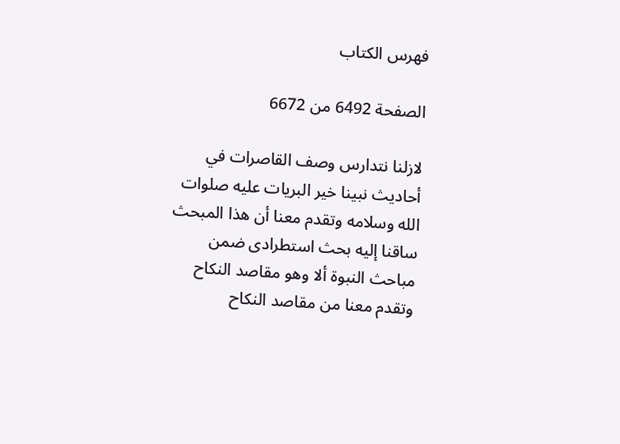فهرس الكتاب

الصفحة 6492 من 6672

لازلنا نتدارس وصف القاصرات في أحاديث نبينا خير البريات عليه صلوات الله وسلامه وتقدم معنا أن هذا المبحث ساقنا إليه بحث استطرادى ضمن مباحث النبوة ألا وهو مقاصد النكاح وتقدم معنا من مقاصد النكاح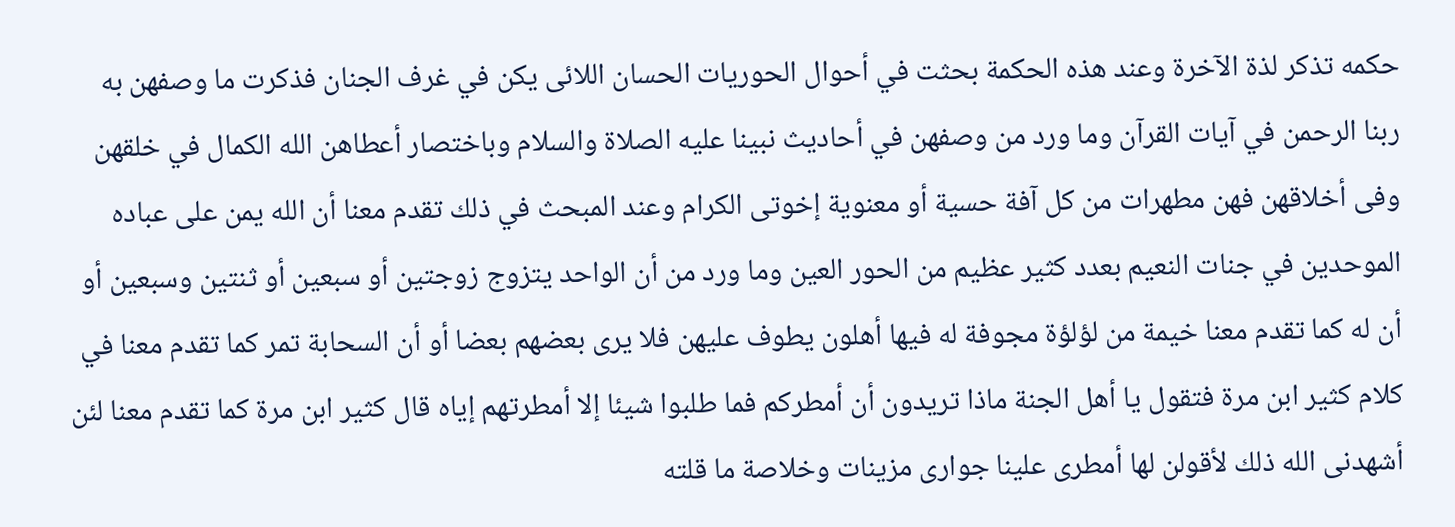حكمه تذكر لذة الآخرة وعند هذه الحكمة بحثت في أحوال الحوريات الحسان اللائى يكن في غرف الجنان فذكرت ما وصفهن به ربنا الرحمن في آيات القرآن وما ورد من وصفهن في أحاديث نبينا عليه الصلاة والسلام وباختصار أعطاهن الله الكمال في خلقهن وفى أخلاقهن فهن مطهرات من كل آفة حسية أو معنوية إخوتى الكرام وعند المبحث في ذلك تقدم معنا أن الله يمن على عباده الموحدين في جنات النعيم بعدد كثير عظيم من الحور العين وما ورد من أن الواحد يتزوج زوجتين أو سبعين أو ثنتين وسبعين أو أن له كما تقدم معنا خيمة من لؤلؤة مجوفة له فيها أهلون يطوف عليهن فلا يرى بعضهم بعضا أو أن السحابة تمر كما تقدم معنا في كلام كثير ابن مرة فتقول يا أهل الجنة ماذا تريدون أن أمطركم فما طلبوا شيئا إلا أمطرتهم إياه قال كثير ابن مرة كما تقدم معنا لئن أشهدنى الله ذلك لأقولن لها أمطرى علينا جوارى مزينات وخلاصة ما قلته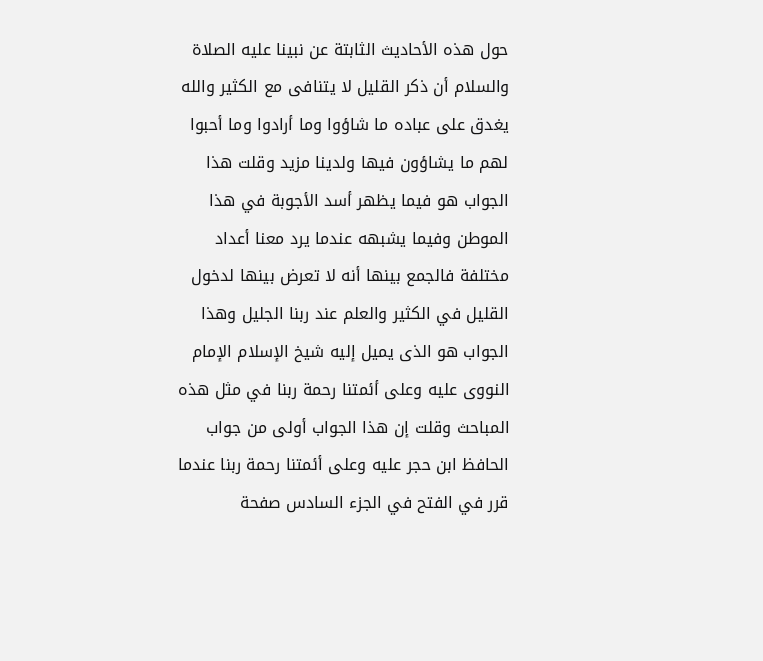حول هذه الأحاديث الثابتة عن نبينا عليه الصلاة والسلام أن ذكر القليل لا يتنافى مع الكثير والله يغدق على عباده ما شاؤوا وما أرادوا وما أحبوا لهم ما يشاؤون فيها ولدينا مزيد وقلت هذا الجواب هو فيما يظهر أسد الأجوبة في هذا الموطن وفيما يشبهه عندما يرد معنا أعداد مختلفة فالجمع بينها أنه لا تعرض بينها لدخول القليل في الكثير والعلم عند ربنا الجليل وهذا الجواب هو الذى يميل إليه شيخ الإسلام الإمام النووى عليه وعلى أئمتنا رحمة ربنا في مثل هذه المباحث وقلت إن هذا الجواب أولى من جواب الحافظ ابن حجر عليه وعلى أئمتنا رحمة ربنا عندما قرر في الفتح في الجزء السادس صفحة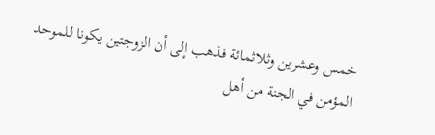خمس وعشرين وثلاثمائة فذهب إلى أن الزوجتين يكونا للموحد المؤمن في الجنة من أهل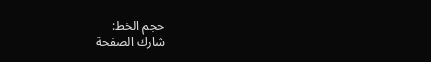حجم الخط:
شارك الصفحة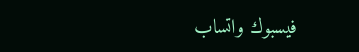فيسبوك واتساب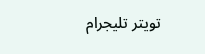تويتر تليجرام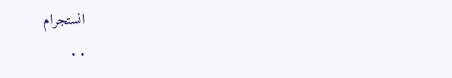انستجرام
. .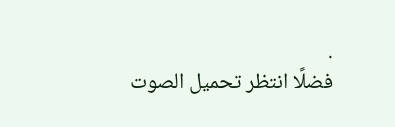.
فضلًا انتظر تحميل الصوت